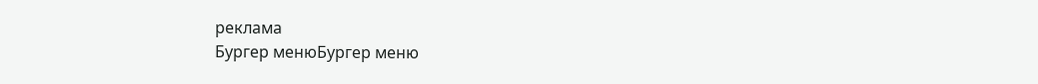реклама
Бургер менюБургер меню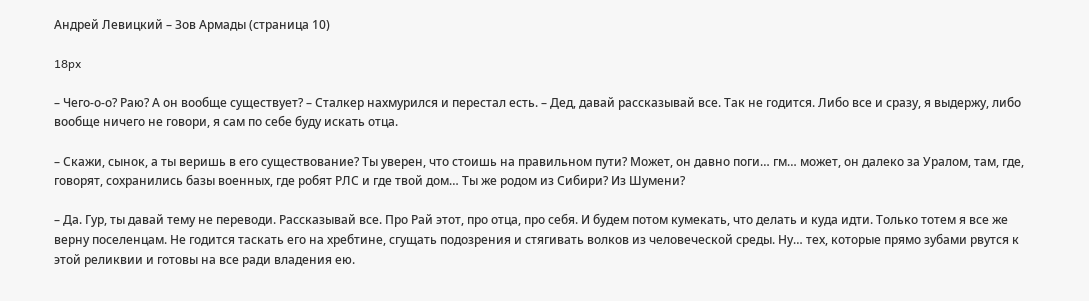Андрей Левицкий – Зов Армады (страница 10)

18px

– Чего‑о‑о? Раю? А он вообще существует? – Сталкер нахмурился и перестал есть. – Дед, давай рассказывай все. Так не годится. Либо все и сразу, я выдержу, либо вообще ничего не говори, я сам по себе буду искать отца.

– Скажи, сынок, а ты веришь в его существование? Ты уверен, что стоишь на правильном пути? Может, он давно поги… гм… может, он далеко за Уралом, там, где, говорят, сохранились базы военных, где робят РЛС и где твой дом… Ты же родом из Сибири? Из Шумени?

– Да. Гур, ты давай тему не переводи. Рассказывай все. Про Рай этот, про отца, про себя. И будем потом кумекать, что делать и куда идти. Только тотем я все же верну поселенцам. Не годится таскать его на хребтине, сгущать подозрения и стягивать волков из человеческой среды. Ну… тех, которые прямо зубами рвутся к этой реликвии и готовы на все ради владения ею.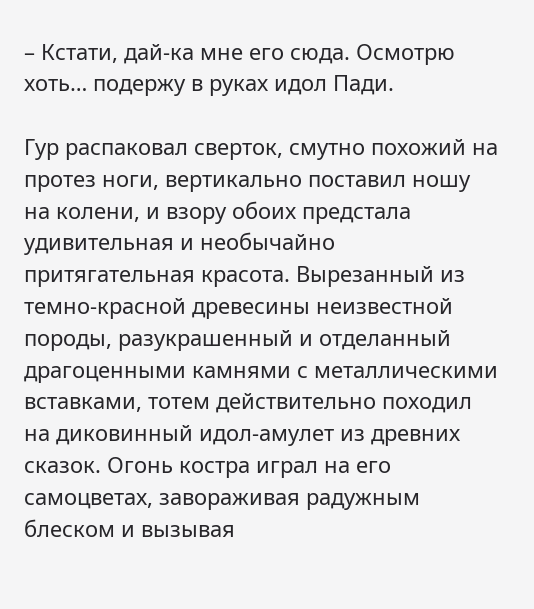– Кстати, дай-ка мне его сюда. Осмотрю хоть… подержу в руках идол Пади.

Гур распаковал сверток, смутно похожий на протез ноги, вертикально поставил ношу на колени, и взору обоих предстала удивительная и необычайно притягательная красота. Вырезанный из темно-красной древесины неизвестной породы, разукрашенный и отделанный драгоценными камнями с металлическими вставками, тотем действительно походил на диковинный идол-амулет из древних сказок. Огонь костра играл на его самоцветах, завораживая радужным блеском и вызывая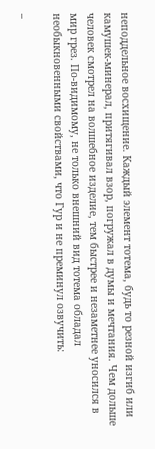неподдельное восхищение. Каждый элемент тотема, будь то резной изгиб или камушек-минерал, притягивал взор, погружал в думы и мечтания. Чем дольше человек смотрел на волшебное изделие, тем быстрее и незаметнее уносился в мир грез. По-видимому, не только внешний вид тотема обладал необыкновенными свойствами, что Гур и не преминул озвучить:

–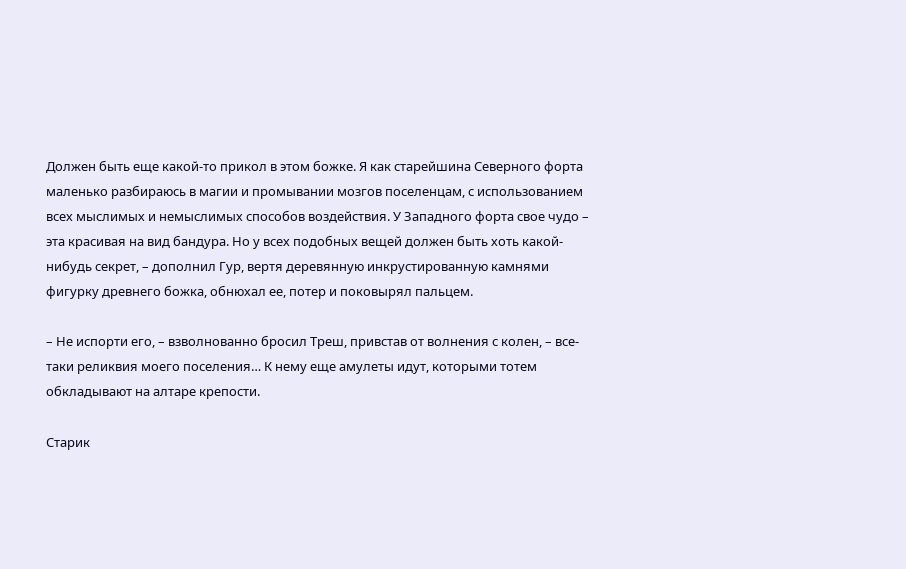Должен быть еще какой-то прикол в этом божке. Я как старейшина Северного форта маленько разбираюсь в магии и промывании мозгов поселенцам, с использованием всех мыслимых и немыслимых способов воздействия. У Западного форта свое чудо – эта красивая на вид бандура. Но у всех подобных вещей должен быть хоть какой-нибудь секрет, – дополнил Гур, вертя деревянную инкрустированную камнями фигурку древнего божка, обнюхал ее, потер и поковырял пальцем.

– Не испорти его, – взволнованно бросил Треш, привстав от волнения с колен, – все-таки реликвия моего поселения… К нему еще амулеты идут, которыми тотем обкладывают на алтаре крепости.

Старик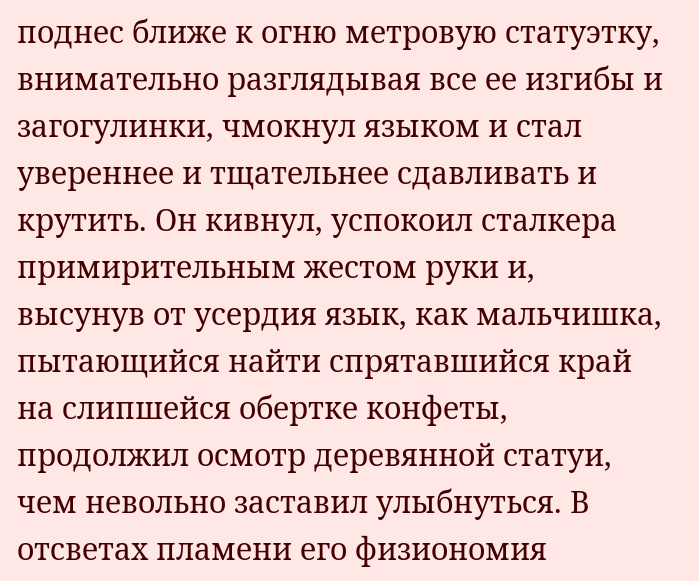поднес ближе к огню метровую статуэтку, внимательно разглядывая все ее изгибы и загогулинки, чмокнул языком и стал увереннее и тщательнее сдавливать и крутить. Он кивнул, успокоил сталкера примирительным жестом руки и, высунув от усердия язык, как мальчишка, пытающийся найти спрятавшийся край на слипшейся обертке конфеты, продолжил осмотр деревянной статуи, чем невольно заставил улыбнуться. В отсветах пламени его физиономия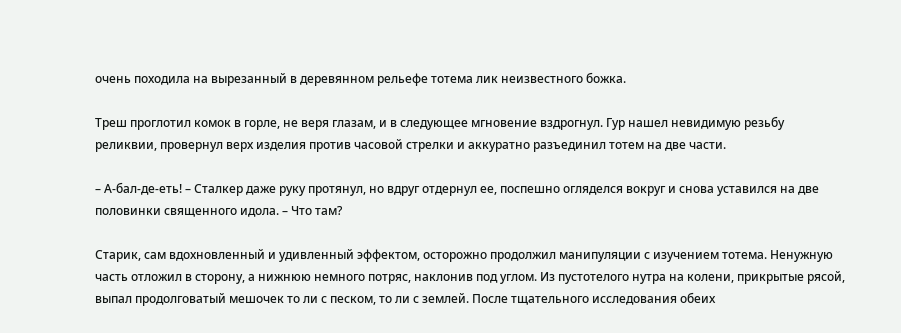очень походила на вырезанный в деревянном рельефе тотема лик неизвестного божка.

Треш проглотил комок в горле, не веря глазам, и в следующее мгновение вздрогнул. Гур нашел невидимую резьбу реликвии, провернул верх изделия против часовой стрелки и аккуратно разъединил тотем на две части.

– А-бал-де-еть! – Сталкер даже руку протянул, но вдруг отдернул ее, поспешно огляделся вокруг и снова уставился на две половинки священного идола. – Что там?

Старик, сам вдохновленный и удивленный эффектом, осторожно продолжил манипуляции с изучением тотема. Ненужную часть отложил в сторону, а нижнюю немного потряс, наклонив под углом. Из пустотелого нутра на колени, прикрытые рясой, выпал продолговатый мешочек то ли с песком, то ли с землей. После тщательного исследования обеих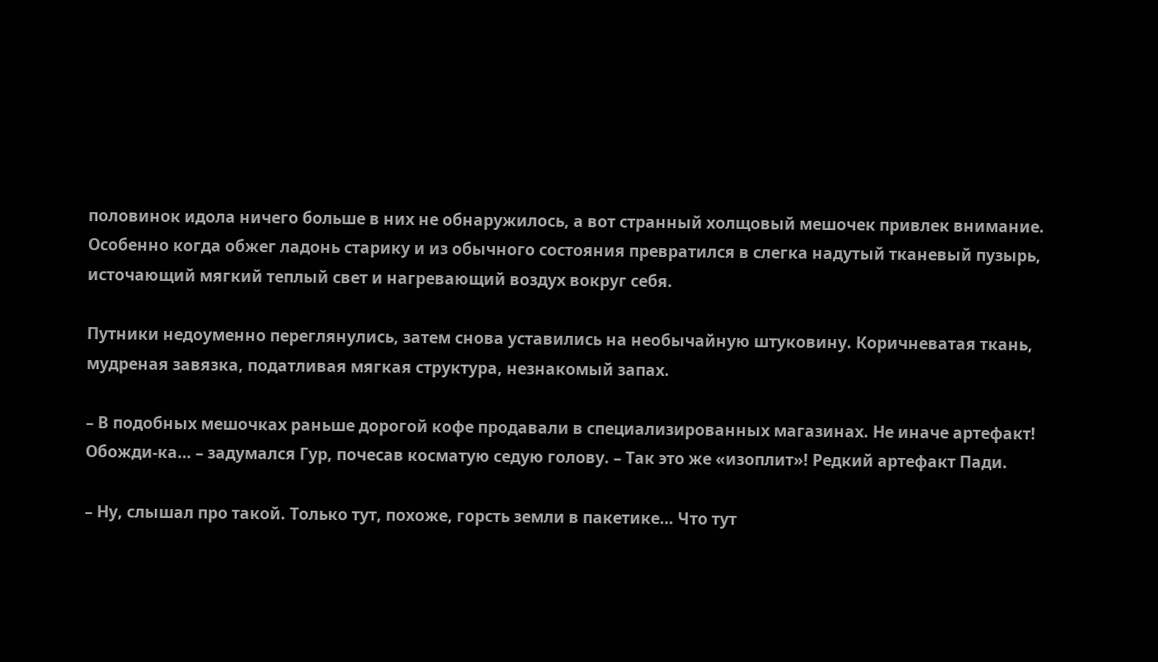половинок идола ничего больше в них не обнаружилось, а вот странный холщовый мешочек привлек внимание. Особенно когда обжег ладонь старику и из обычного состояния превратился в слегка надутый тканевый пузырь, источающий мягкий теплый свет и нагревающий воздух вокруг себя.

Путники недоуменно переглянулись, затем снова уставились на необычайную штуковину. Коричневатая ткань, мудреная завязка, податливая мягкая структура, незнакомый запах.

– В подобных мешочках раньше дорогой кофе продавали в специализированных магазинах. Не иначе артефакт! Обожди-ка… – задумался Гур, почесав косматую седую голову. – Так это же «изоплит»! Редкий артефакт Пади.

– Ну, слышал про такой. Только тут, похоже, горсть земли в пакетике… Что тут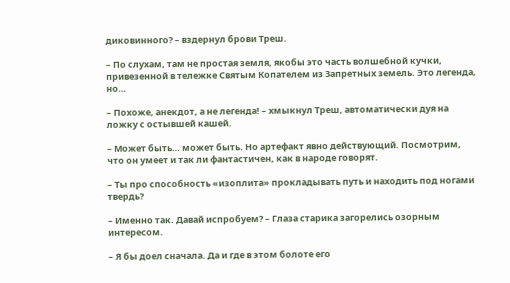диковинного? – вздернул брови Треш.

– По слухам, там не простая земля, якобы это часть волшебной кучки, привезенной в тележке Святым Копателем из Запретных земель. Это легенда, но…

– Похоже, анекдот, а не легенда! – хмыкнул Треш, автоматически дуя на ложку с остывшей кашей.

– Может быть… может быть. Но артефакт явно действующий. Посмотрим, что он умеет и так ли фантастичен, как в народе говорят.

– Ты про способность «изоплита» прокладывать путь и находить под ногами твердь?

– Именно так. Давай испробуем? – Глаза старика загорелись озорным интересом.

– Я бы доел сначала. Да и где в этом болоте его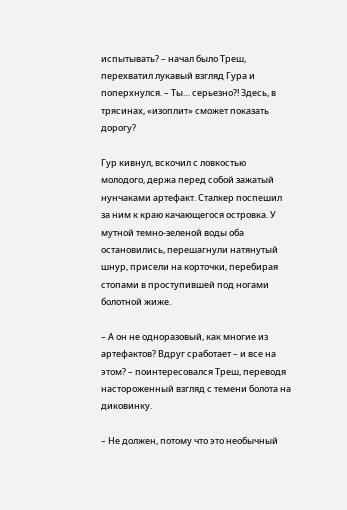испытывать? – начал было Треш, перехватил лукавый взгляд Гура и поперхнулся. – Ты… серьезно?! Здесь, в трясинах, «изоплит» сможет показать дорогу?

Гур кивнул, вскочил с ловкостью молодого, держа перед собой зажатый нунчаками артефакт. Сталкер поспешил за ним к краю качающегося островка. У мутной темно-зеленой воды оба остановились, перешагнули натянутый шнур, присели на корточки, перебирая стопами в проступившей под ногами болотной жиже.

– А он не одноразовый, как многие из артефактов? Вдруг сработает – и все на этом? – поинтересовался Треш, переводя настороженный взгляд с темени болота на диковинку.

– Не должен, потому что это необычный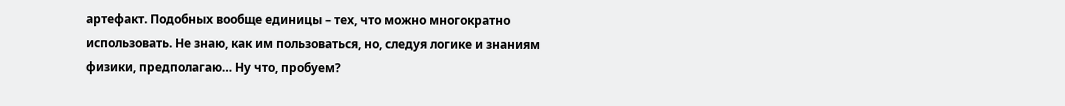артефакт. Подобных вообще единицы – тех, что можно многократно использовать. Не знаю, как им пользоваться, но, следуя логике и знаниям физики, предполагаю… Ну что, пробуем?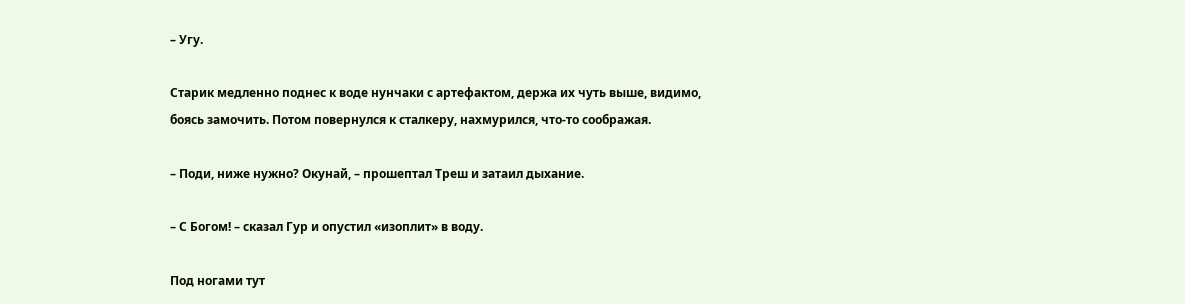– Угу.

Старик медленно поднес к воде нунчаки с артефактом, держа их чуть выше, видимо, боясь замочить. Потом повернулся к сталкеру, нахмурился, что-то соображая.

– Поди, ниже нужно? Окунай, – прошептал Треш и затаил дыхание.

– С Богом! – сказал Гур и опустил «изоплит» в воду.

Под ногами тут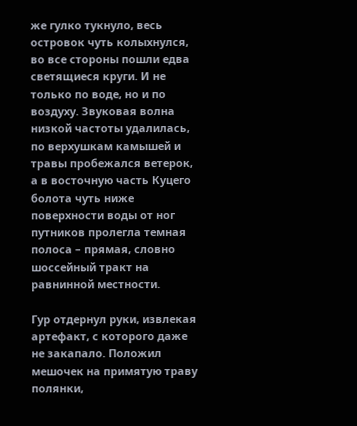же гулко тукнуло, весь островок чуть колыхнулся, во все стороны пошли едва светящиеся круги. И не только по воде, но и по воздуху. Звуковая волна низкой частоты удалилась, по верхушкам камышей и травы пробежался ветерок, а в восточную часть Куцего болота чуть ниже поверхности воды от ног путников пролегла темная полоса – прямая, словно шоссейный тракт на равнинной местности.

Гур отдернул руки, извлекая артефакт, с которого даже не закапало. Положил мешочек на примятую траву полянки,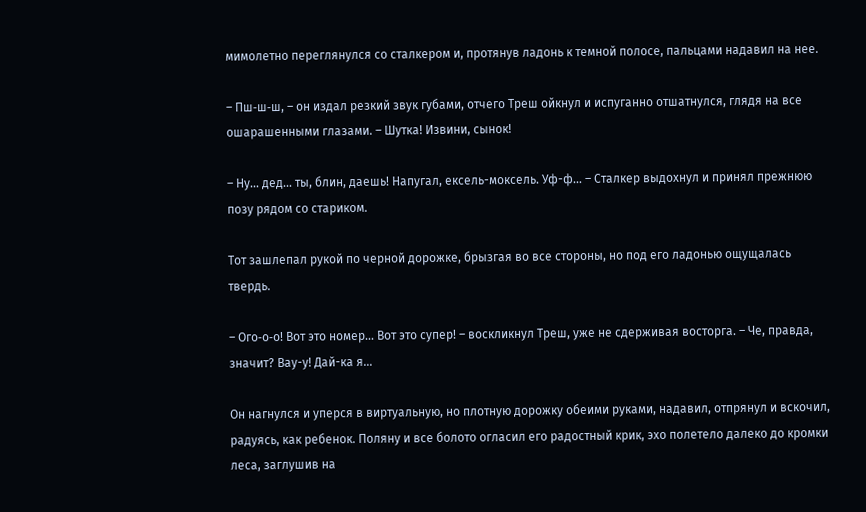мимолетно переглянулся со сталкером и, протянув ладонь к темной полосе, пальцами надавил на нее.

– Пш‑ш‑ш, – он издал резкий звук губами, отчего Треш ойкнул и испуганно отшатнулся, глядя на все ошарашенными глазами. – Шутка! Извини, сынок!

– Ну… дед… ты, блин, даешь! Напугал, ексель-моксель. Уф-ф… – Сталкер выдохнул и принял прежнюю позу рядом со стариком.

Тот зашлепал рукой по черной дорожке, брызгая во все стороны, но под его ладонью ощущалась твердь.

– Ого‑о‑о! Вот это номер… Вот это супер! – воскликнул Треш, уже не сдерживая восторга. – Че, правда, значит? Вау-у! Дай-ка я…

Он нагнулся и уперся в виртуальную, но плотную дорожку обеими руками, надавил, отпрянул и вскочил, радуясь, как ребенок. Поляну и все болото огласил его радостный крик, эхо полетело далеко до кромки леса, заглушив на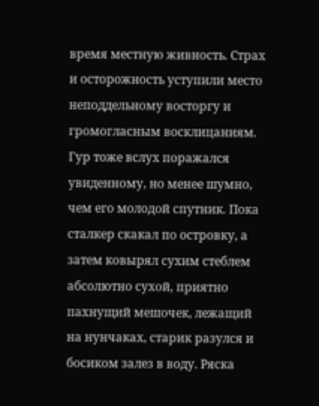время местную живность. Страх и осторожность уступили место неподдельному восторгу и громогласным восклицаниям. Гур тоже вслух поражался увиденному, но менее шумно, чем его молодой спутник. Пока сталкер скакал по островку, а затем ковырял сухим стеблем абсолютно сухой, приятно пахнущий мешочек, лежащий на нунчаках, старик разулся и босиком залез в воду. Ряска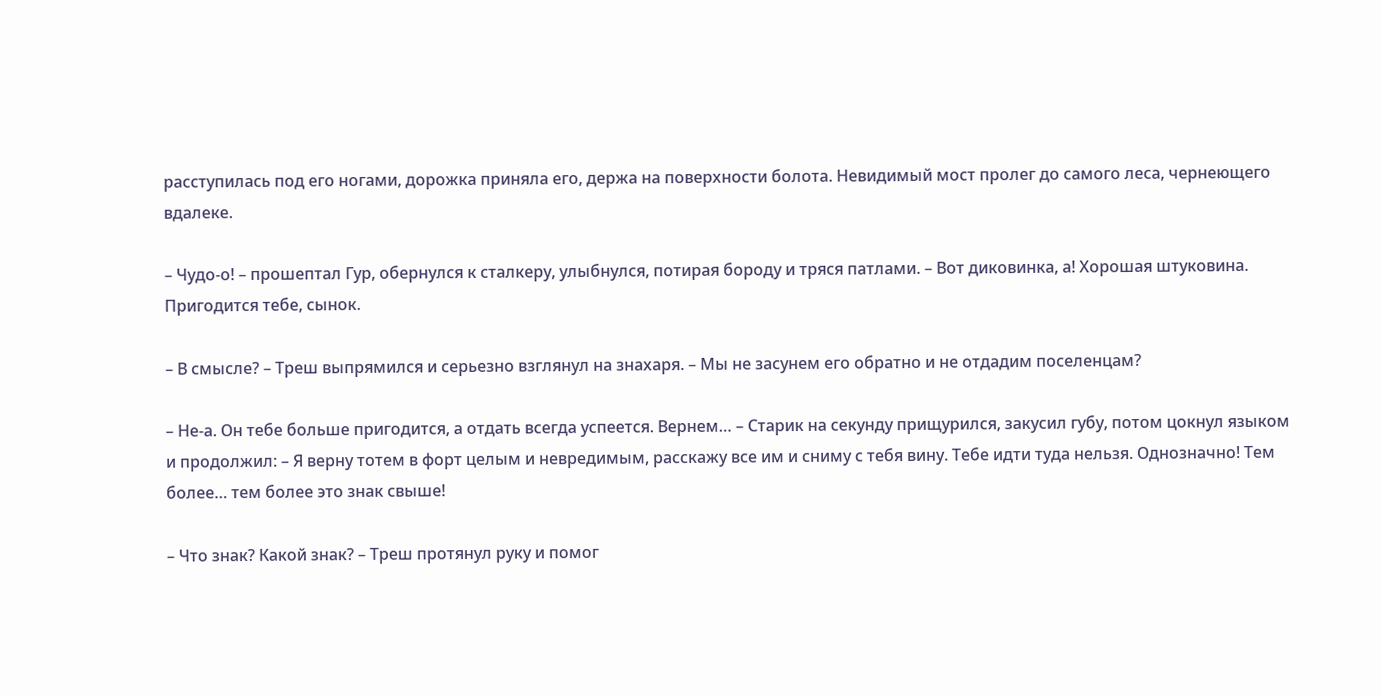расступилась под его ногами, дорожка приняла его, держа на поверхности болота. Невидимый мост пролег до самого леса, чернеющего вдалеке.

– Чудо-о! – прошептал Гур, обернулся к сталкеру, улыбнулся, потирая бороду и тряся патлами. – Вот диковинка, а! Хорошая штуковина. Пригодится тебе, сынок.

– В смысле? – Треш выпрямился и серьезно взглянул на знахаря. – Мы не засунем его обратно и не отдадим поселенцам?

– Не-а. Он тебе больше пригодится, а отдать всегда успеется. Вернем… – Старик на секунду прищурился, закусил губу, потом цокнул языком и продолжил: – Я верну тотем в форт целым и невредимым, расскажу все им и сниму с тебя вину. Тебе идти туда нельзя. Однозначно! Тем более… тем более это знак свыше!

– Что знак? Какой знак? – Треш протянул руку и помог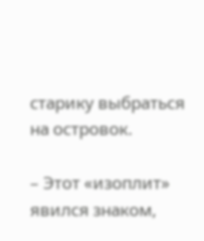старику выбраться на островок.

– Этот «изоплит» явился знаком,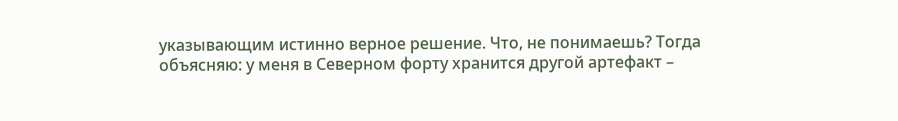указывающим истинно верное решение. Что, не понимаешь? Тогда объясняю: у меня в Северном форту хранится другой артефакт –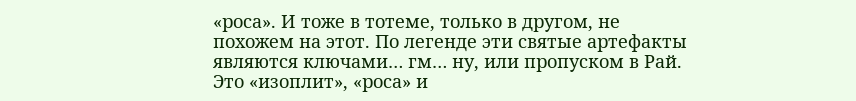«роса». И тоже в тотеме, только в другом, не похожем на этот. По легенде эти святые артефакты являются ключами… гм… ну, или пропуском в Рай. Это «изоплит», «роса» и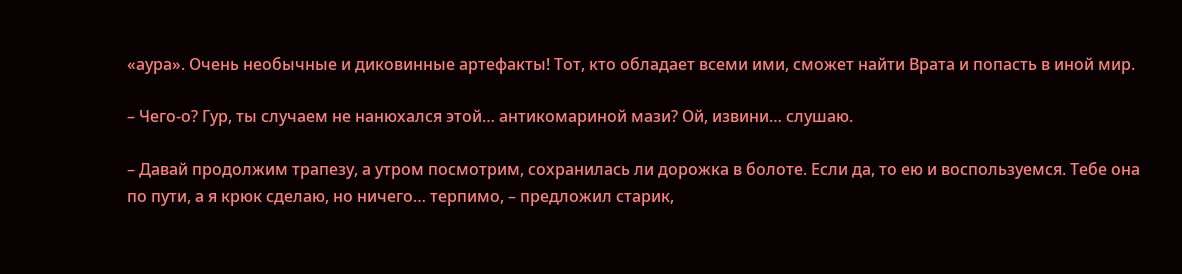«аура». Очень необычные и диковинные артефакты! Тот, кто обладает всеми ими, сможет найти Врата и попасть в иной мир.

– Чего-о? Гур, ты случаем не нанюхался этой… антикомариной мази? Ой, извини… слушаю.

– Давай продолжим трапезу, а утром посмотрим, сохранилась ли дорожка в болоте. Если да, то ею и воспользуемся. Тебе она по пути, а я крюк сделаю, но ничего… терпимо, – предложил старик,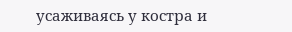усаживаясь у костра и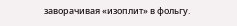заворачивая «изоплит» в фольгу.